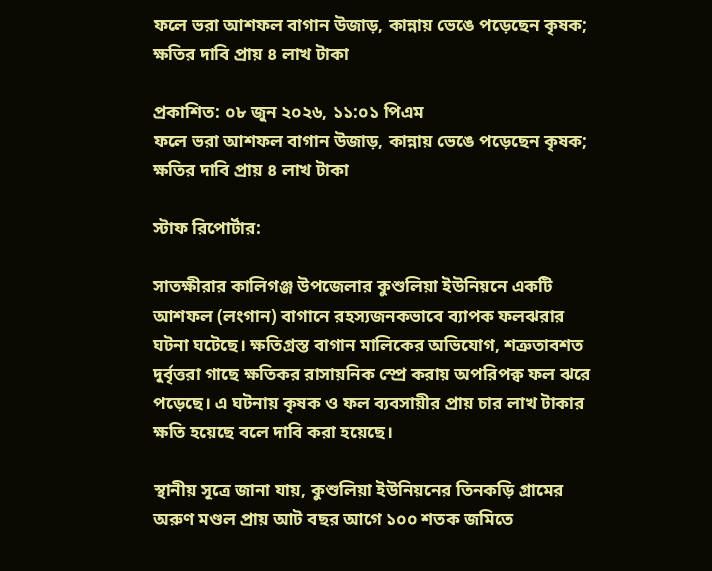ফলে ভরা আশফল বাগান উজাড়, কান্নায় ভেঙে পড়েছেন কৃষক; ক্ষতির দাবি প্রায় ৪ লাখ টাকা

প্রকাশিত: ০৮ জুন ২০২৬, ১১:০১ পিএম
ফলে ভরা আশফল বাগান উজাড়, কান্নায় ভেঙে পড়েছেন কৃষক; ক্ষতির দাবি প্রায় ৪ লাখ টাকা

স্টাফ রিপোর্টার:

সাতক্ষীরার কালিগঞ্জ উপজেলার কুশুলিয়া ইউনিয়নে একটি আশফল (লংগান) বাগানে রহস্যজনকভাবে ব্যাপক ফলঝরার ঘটনা ঘটেছে। ক্ষতিগ্রস্ত বাগান মালিকের অভিযোগ, শত্রুতাবশত দুর্বৃত্তরা গাছে ক্ষতিকর রাসায়নিক স্প্রে করায় অপরিপক্ব ফল ঝরে পড়েছে। এ ঘটনায় কৃষক ও ফল ব্যবসায়ীর প্রায় চার লাখ টাকার ক্ষতি হয়েছে বলে দাবি করা হয়েছে।

স্থানীয় সূত্রে জানা যায়, কুশুলিয়া ইউনিয়নের তিনকড়ি গ্রামের অরুণ মণ্ডল প্রায় আট বছর আগে ১০০ শতক জমিতে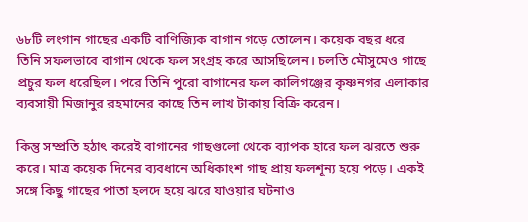৬৮টি লংগান গাছের একটি বাণিজ্যিক বাগান গড়ে তোলেন। কয়েক বছর ধরে তিনি সফলভাবে বাগান থেকে ফল সংগ্রহ করে আসছিলেন। চলতি মৌসুমেও গাছে প্রচুর ফল ধরেছিল। পরে তিনি পুরো বাগানের ফল কালিগঞ্জের কৃষ্ণনগর এলাকার ব্যবসায়ী মিজানুর রহমানের কাছে তিন লাখ টাকায় বিক্রি করেন।

কিন্তু সম্প্রতি হঠাৎ করেই বাগানের গাছগুলো থেকে ব্যাপক হারে ফল ঝরতে শুরু করে। মাত্র কয়েক দিনের ব্যবধানে অধিকাংশ গাছ প্রায় ফলশূন্য হয়ে পড়ে। একই সঙ্গে কিছু গাছের পাতা হলদে হয়ে ঝরে যাওয়ার ঘটনাও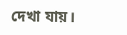দেখা যায়।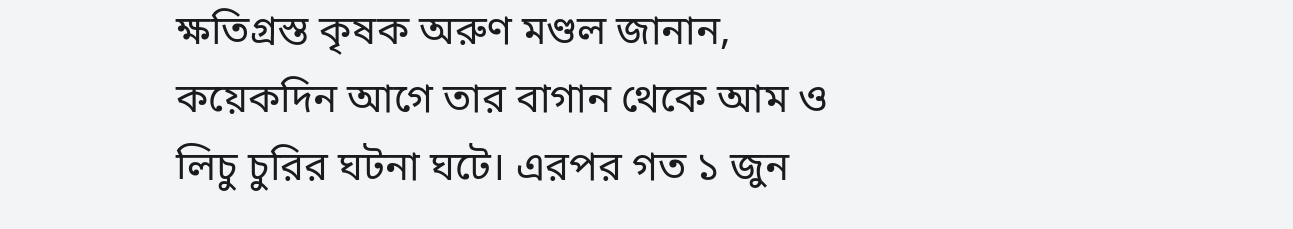ক্ষতিগ্রস্ত কৃষক অরুণ মণ্ডল জানান, কয়েকদিন আগে তার বাগান থেকে আম ও লিচু চুরির ঘটনা ঘটে। এরপর গত ১ জুন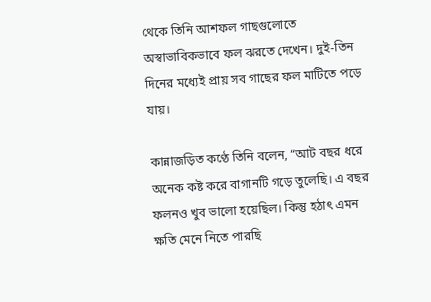থেকে তিনি আশফল গাছগুলোতে অস্বাভাবিকভাবে ফল ঝরতে দেখেন। দুই-তিন দিনের মধ্যেই প্রায় সব গাছের ফল মাটিতে পড়ে যায়।

কান্নাজড়িত কণ্ঠে তিনি বলেন, “আট বছর ধরে অনেক কষ্ট করে বাগানটি গড়ে তুলেছি। এ বছর ফলনও খুব ভালো হয়েছিল। কিন্তু হঠাৎ এমন ক্ষতি মেনে নিতে পারছি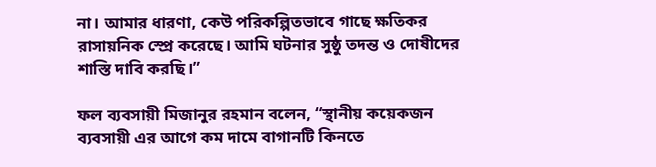না। আমার ধারণা, কেউ পরিকল্পিতভাবে গাছে ক্ষতিকর রাসায়নিক স্প্রে করেছে। আমি ঘটনার সুষ্ঠু তদন্ত ও দোষীদের শাস্তি দাবি করছি।”

ফল ব্যবসায়ী মিজানুর রহমান বলেন, “স্থানীয় কয়েকজন ব্যবসায়ী এর আগে কম দামে বাগানটি কিনতে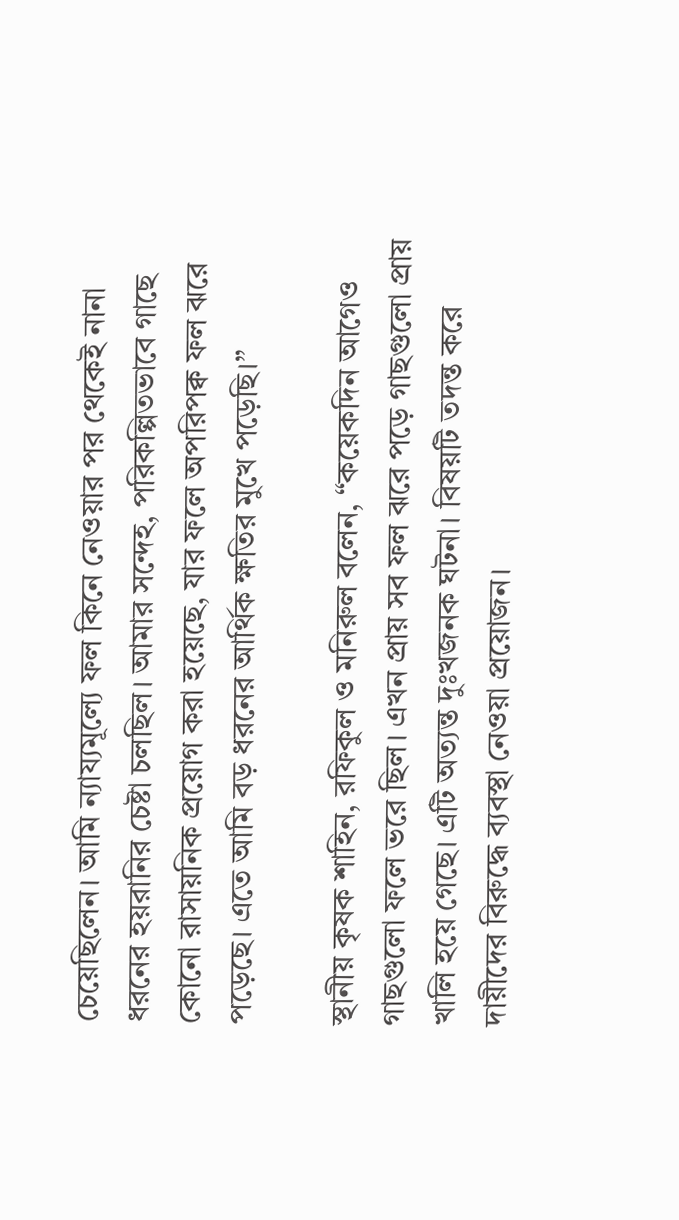চেয়েছিলেন। আমি ন্যায্যমূল্যে ফল কিনে নেওয়ার পর থেকেই নানা ধরনের হয়রানির চেষ্টা চলছিল। আমার সন্দেহ, পরিকল্পিতভাবে গাছে কোনো রাসায়নিক প্রয়োগ করা হয়েছে, যার ফলে অপরিপক্ব ফল ঝরে পড়েছে। এতে আমি বড় ধরনের আর্থিক ক্ষতির মুখে পড়েছি।”

স্থানীয় কৃষক শাহিন, রফিকুল ও মনিরুল বলেন, “কয়েকদিন আগেও গাছগুলো ফলে ভরে ছিল। এখন প্রায় সব ফল ঝরে পড়ে গাছগুলো প্রায় খালি হয়ে গেছে। এটি অত্যন্ত দুঃখজনক ঘটনা। বিষয়টি তদন্ত করে দায়ীদের বিরুদ্ধে ব্যবস্থা নেওয়া প্রয়োজন।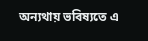অন্যথায় ভবিষ্যতে এ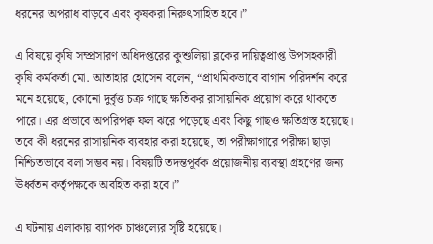ধরনের অপরাধ বাড়বে এবং কৃষকরা নিরুৎসাহিত হবে।”

এ বিষয়ে কৃষি সম্প্রসারণ অধিদপ্তরের কুশুলিয়া ব্লকের দায়িত্বপ্রাপ্ত উপসহকারী কৃষি কর্মকর্তা মো. আতাহার হোসেন বলেন, “প্রাথমিকভাবে বাগান পরিদর্শন করে মনে হয়েছে, কোনো দুর্বৃত্ত চক্র গাছে ক্ষতিকর রাসায়নিক প্রয়োগ করে থাকতে পারে। এর প্রভাবে অপরিপক্ব ফল ঝরে পড়েছে এবং কিছু গাছও ক্ষতিগ্রস্ত হয়েছে। তবে কী ধরনের রাসায়নিক ব্যবহার করা হয়েছে, তা পরীক্ষাগারে পরীক্ষা ছাড়া নিশ্চিতভাবে বলা সম্ভব নয়। বিষয়টি তদন্তপূর্বক প্রয়োজনীয় ব্যবস্থা গ্রহণের জন্য ঊর্ধ্বতন কর্তৃপক্ষকে অবহিত করা হবে।”

এ ঘটনায় এলাকায় ব্যাপক চাঞ্চল্যের সৃষ্টি হয়েছে।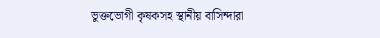ভুক্তভোগী কৃষকসহ স্থানীয় বাসিন্দারা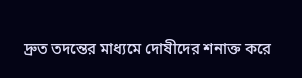দ্রুত তদন্তের মাধ্যমে দোষীদের শনাক্ত করে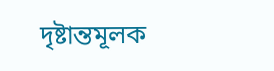দৃষ্টান্তমূলক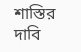শাস্তির দাবি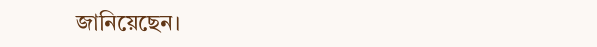জানিয়েছেন।